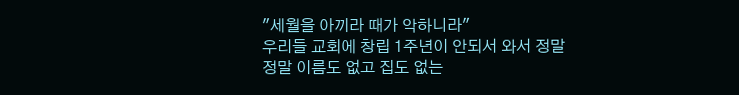"세월을 아끼라 때가 악하니라"
우리들 교회에 창립 1주년이 안되서 와서 정말정말 이름도 없고 집도 없는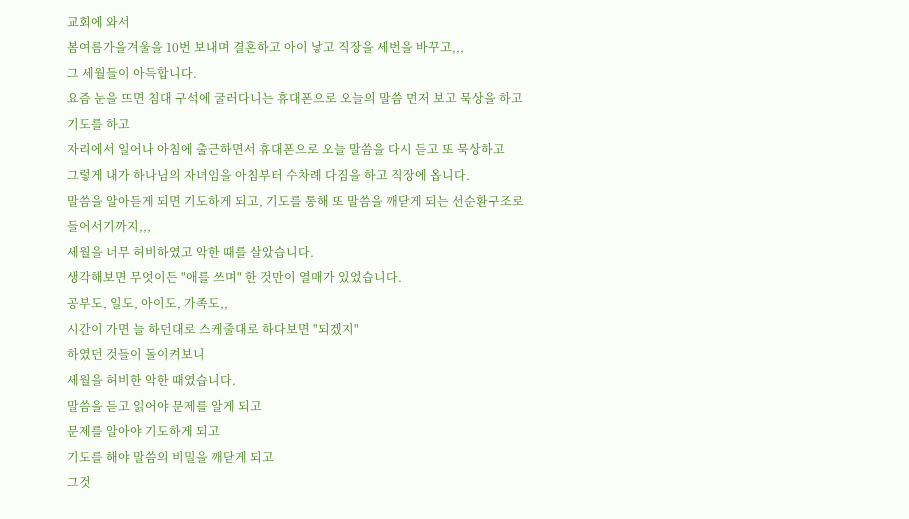교회에 와서
봄여름가을겨울을 10번 보내며 결혼하고 아이 낳고 직장을 세번을 바꾸고,,,
그 세월들이 아득합니다.
요즘 눈을 뜨면 침대 구석에 굴러다니는 휴대폰으로 오늘의 말씀 먼저 보고 묵상을 하고 기도를 하고
자리에서 일어나 아침에 출근하면서 휴대폰으로 오늘 말씀을 다시 듣고 또 묵상하고
그렇게 내가 하나님의 자녀임을 아침부터 수차례 다짐을 하고 직장에 옵니다.
말씀을 알아듣게 되면 기도하게 되고, 기도를 통해 또 말씀을 깨닫게 되는 선순환구조로 들어서기까지,,,
세월을 너무 허비하였고 악한 때를 살았습니다.
생각해보면 무엇이든 "애를 쓰며" 한 것만이 열매가 있었습니다.
공부도, 일도, 아이도, 가족도,,
시간이 가면 늘 하던대로 스케줄대로 하다보면 "되겠지"
하였던 것들이 돌이켜보니
세월을 허비한 악한 때였습니다.
말씀을 듣고 읽어야 문제를 알게 되고
문제를 알아야 기도하게 되고
기도를 해야 말씀의 비밀을 깨닫게 되고
그것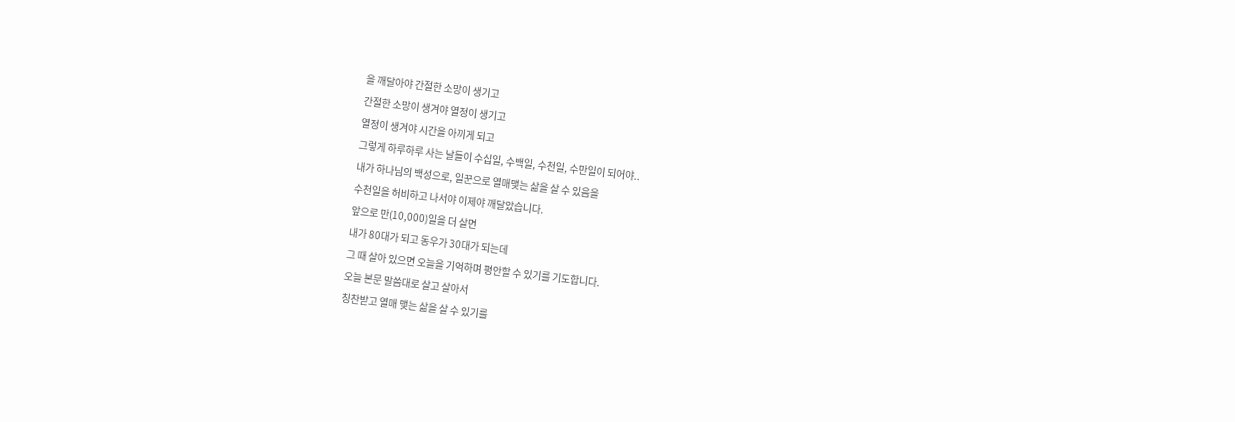을 깨달아야 간절한 소망이 생기고
간절한 소망이 생겨야 열정이 생기고
열정이 생겨야 시간을 아끼게 되고
그렇게 하루하루 사는 날들이 수십일, 수백일, 수천일, 수만일이 되어야..
내가 하나님의 백성으로, 일꾼으로 열매맺는 삶을 살 수 있음을
수천일을 허비하고 나서야 이제야 깨달았습니다.
앞으로 만(10,000)일을 더 살면
내가 80대가 되고 동우가 30대가 되는데
그 때 살아 있으면 오늘을 기억하며 평안할 수 있기를 기도합니다.
오늘 본문 말씀대로 살고 살아서
칭찬받고 열매 맺는 삶을 살 수 있기를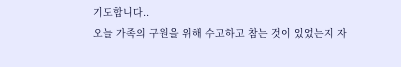기도합니다..
오늘 가족의 구원을 위해 수고하고 참는 것이 있었는지 자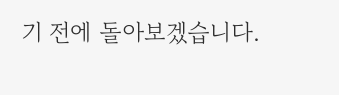기 전에 돌아보겠습니다.